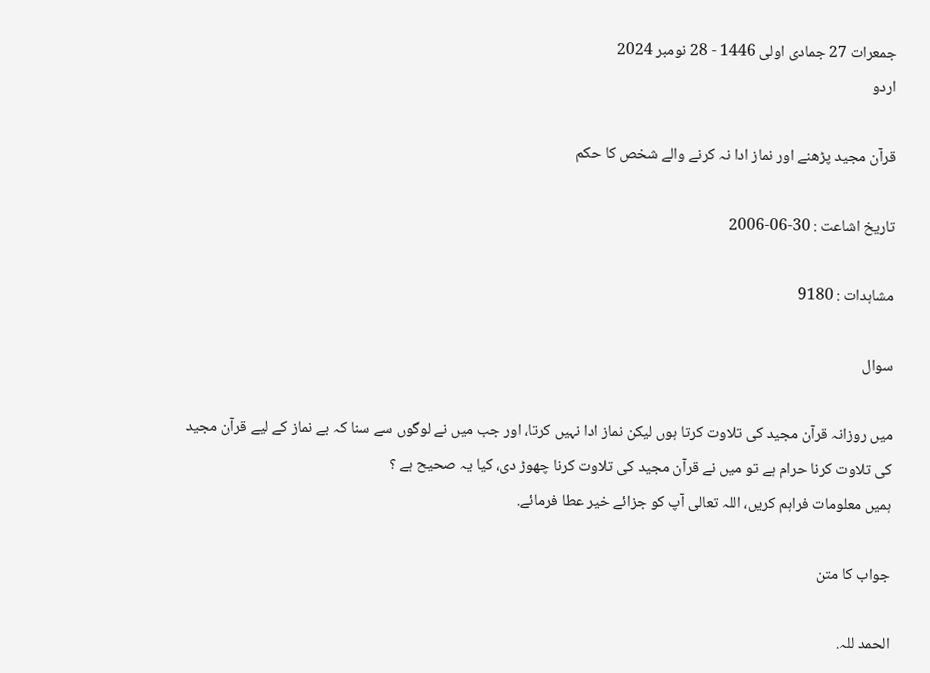جمعرات 27 جمادی اولی 1446 - 28 نومبر 2024
اردو

قرآن مجيد پڑھنے اور نماز ادا نہ كرنے والے شخص كا حكم

تاریخ اشاعت : 30-06-2006

مشاہدات : 9180

سوال

ميں روزانہ قرآن مجيد كى تلاوت كرتا ہوں ليكن نماز ادا نہيں كرتا، اور جب ميں نے لوگوں سے سنا كہ بے نماز كے ليے قرآن مجيد كى تلاوت كرنا حرام ہے تو ميں نے قرآن مجيد كى تلاوت كرنا چھوڑ دى، كيا يہ صحيح ہے ؟
ہميں معلومات فراہم كريں، اللہ تعالى آپ كو جزائے خير عطا فرمائے.

جواب کا متن

الحمد للہ.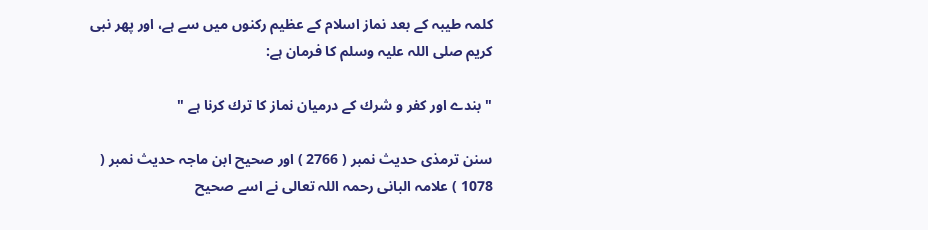كلمہ طيبہ كے بعد نماز اسلام كے عظيم ركنوں ميں سے ہے، اور پھر نبى كريم صلى اللہ عليہ وسلم كا فرمان ہے:

" بندے اور كفر و شرك كے درميان نماز كا ترك كرنا ہے "

سنن ترمذى حديث نمبر ( 2766 ) اور صحيح ابن ماجہ حديث نمبر ( 1078 ) علامہ البانى رحمہ اللہ تعالى نے اسے صحيح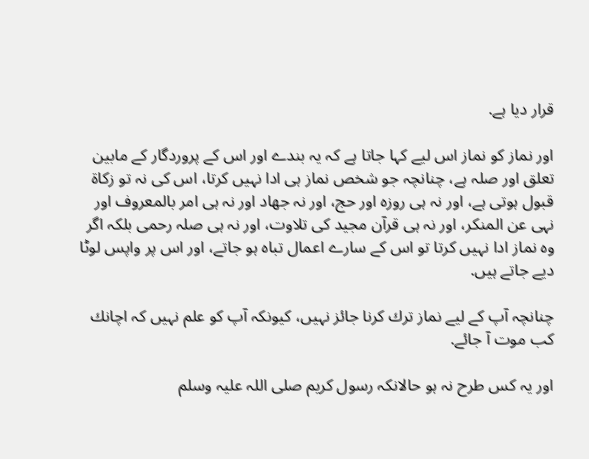قرار ديا ہے.

اور نماز كو نماز اس ليے كہا جاتا ہے كہ يہ بندے اور اس كے پروردگار كے مابين تعلق اور صلہ ہے، چنانچہ جو شخص نماز ہى ادا نہيں كرتا، اس كى نہ تو زكاۃ قبول ہوتى ہے، اور نہ ہى روزہ اور حج، اور نہ جھاد اور نہ ہى امر بالمعروف اور نہى عن المنكر، اور نہ ہى قرآن مجيد كى تلاوت، اور نہ ہى صلہ رحمى بلكہ اگر وہ نماز ادا نہيں كرتا تو اس كے سارے اعمال تباہ ہو جاتے، اور اس پر واپس لوٹا ديے جاتے ہيں.

چنانچہ آپ كے ليے نماز ترك كرنا جائز نہيں، كيونكہ آپ كو علم نہيں كہ اچانك كب موت آ جائے.

اور يہ كس طرح نہ ہو حالانكہ رسول كريم صلى اللہ عليہ وسلم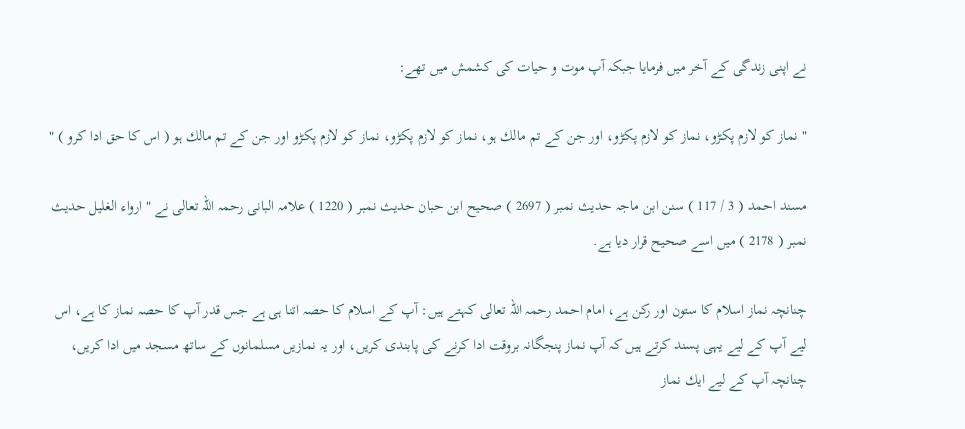نے اپنى زندگى كے آخر ميں فرمايا جبكہ آپ موت و حيات كى كشمش ميں تھے:

" نماز كو لازم پكڑو، نماز كو لازم پكڑو، اور جن كے تم مالك ہو، نماز كو لازم پكڑو، نماز كو لازم پكڑو اور جن كے تم مالك ہو ( اس كا حق ادا كرو ) "

مسند احمد ( 3 / 117 ) سنن ابن ماجہ حديث نمبر ( 2697 ) صحيح ابن حبان حديث نمبر ( 1220 ) علامہ البانى رحمہ اللہ تعالى نے " ارواء الغليل حديث نمبر ( 2178 ) ميں اسے صحيح قرار ديا ہے.

چنانچہ نماز اسلام كا ستون اور ركن ہے، امام احمد رحمہ اللہ تعالى كہتے ہيں: آپ كے اسلام كا حصہ اتنا ہى ہے جس قدر آپ كا حصہ نماز كا ہے، اس ليے آپ كے ليے يہى پسند كرتے ہيں كہ آپ نماز پنجگانہ بروقت ادا كرنے كى پابندى كريں، اور يہ نمازيں مسلمانوں كے ساتھ مسجد ميں ادا كريں، چنانچہ آپ كے ليے ايك نماز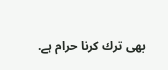بھى ترك كرنا حرام ہے.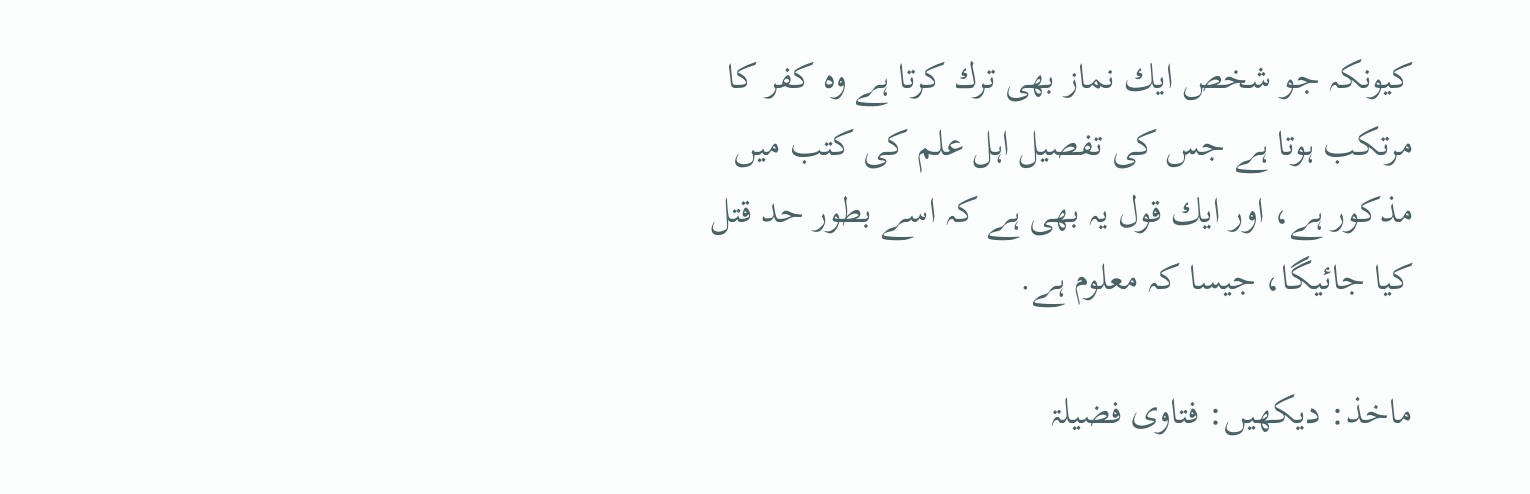كيونكہ جو شخص ايك نماز بھى ترك كرتا ہے وہ كفر كا مرتكب ہوتا ہے جس كى تفصيل اہل علم كى كتب ميں مذكور ہے، اور ايك قول يہ بھى ہے كہ اسے بطور حد قتل كيا جائيگا، جيسا كہ معلوم ہے.

ماخذ: ديكھيں: فتاوى فضيلۃ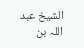الشيخ عبد اللہ بن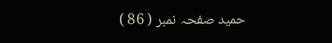حميد صفحہ نمبر ( 86 )